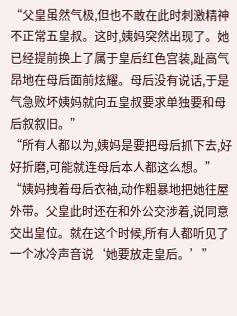“父皇虽然气极,但也不敢在此时刺激精神不正常五皇叔。这时,姨妈突然出现了。她已经提前换上了属于皇后红色宫装,趾高气昂地在母后面前炫耀。母后没有说话,于是气急败坏姨妈就向五皇叔要求单独要和母后叙叙旧。”
“所有人都以为,姨妈是要把母后抓下去,好好折磨,可能就连母后本人都这么想。”
“姨妈拽着母后衣袖,动作粗暴地把她往屋外带。父皇此时还在和外公交涉着,说同意交出皇位。就在这个时候,所有人都听见了一个冰冷声音说‘她要放走皇后。’”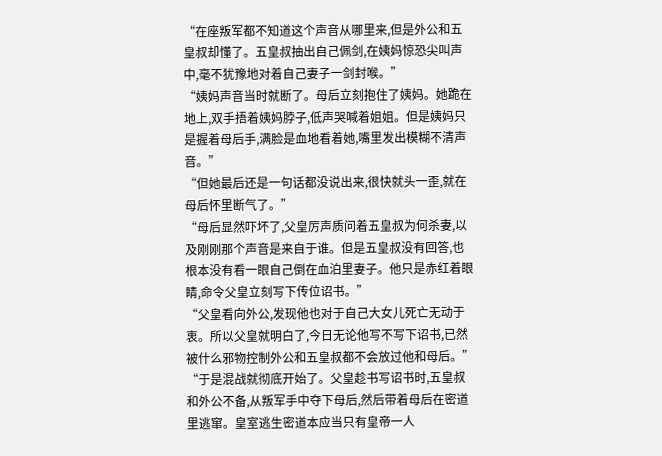“在座叛军都不知道这个声音从哪里来,但是外公和五皇叔却懂了。五皇叔抽出自己佩剑,在姨妈惊恐尖叫声中,毫不犹豫地对着自己妻子一剑封喉。”
“姨妈声音当时就断了。母后立刻抱住了姨妈。她跪在地上,双手捂着姨妈脖子,低声哭喊着姐姐。但是姨妈只是握着母后手,满脸是血地看着她,嘴里发出模糊不清声音。”
“但她最后还是一句话都没说出来,很快就头一歪,就在母后怀里断气了。”
“母后显然吓坏了,父皇厉声质问着五皇叔为何杀妻,以及刚刚那个声音是来自于谁。但是五皇叔没有回答,也根本没有看一眼自己倒在血泊里妻子。他只是赤红着眼睛,命令父皇立刻写下传位诏书。”
“父皇看向外公,发现他也对于自己大女儿死亡无动于衷。所以父皇就明白了,今日无论他写不写下诏书,已然被什么邪物控制外公和五皇叔都不会放过他和母后。”
“于是混战就彻底开始了。父皇趁书写诏书时,五皇叔和外公不备,从叛军手中夺下母后,然后带着母后在密道里逃窜。皇室逃生密道本应当只有皇帝一人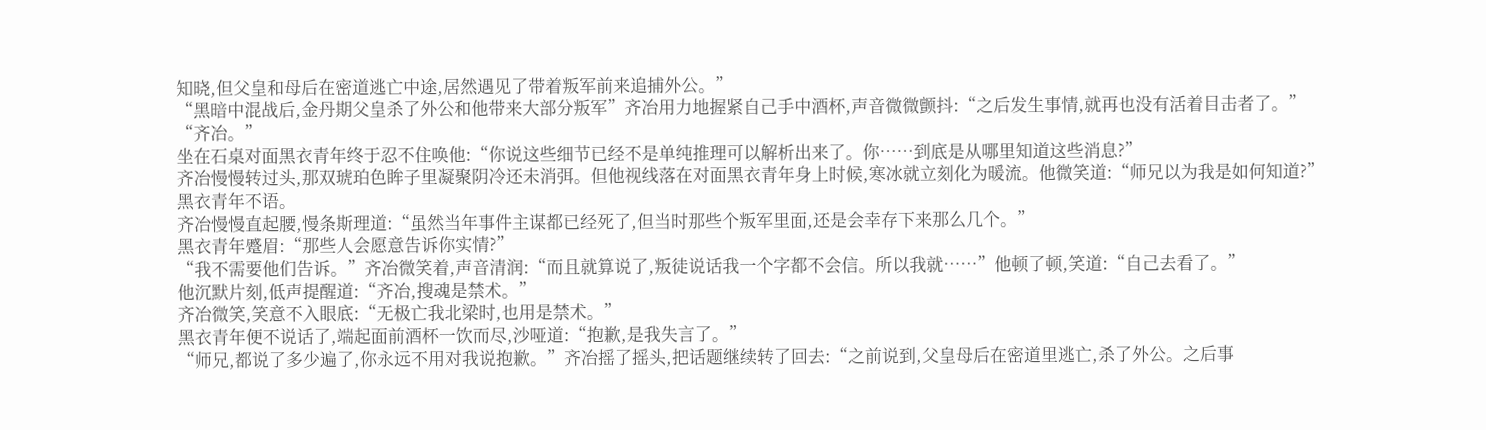知晓,但父皇和母后在密道逃亡中途,居然遇见了带着叛军前来追捕外公。”
“黑暗中混战后,金丹期父皇杀了外公和他带来大部分叛军”齐冶用力地握紧自己手中酒杯,声音微微颤抖:“之后发生事情,就再也没有活着目击者了。”
“齐冶。”
坐在石桌对面黑衣青年终于忍不住唤他:“你说这些细节已经不是单纯推理可以解析出来了。你……到底是从哪里知道这些消息?”
齐冶慢慢转过头,那双琥珀色眸子里凝聚阴冷还未消弭。但他视线落在对面黑衣青年身上时候,寒冰就立刻化为暖流。他微笑道:“师兄以为我是如何知道?”
黑衣青年不语。
齐冶慢慢直起腰,慢条斯理道:“虽然当年事件主谋都已经死了,但当时那些个叛军里面,还是会幸存下来那么几个。”
黑衣青年蹙眉:“那些人会愿意告诉你实情?”
“我不需要他们告诉。”齐冶微笑着,声音清润:“而且就算说了,叛徒说话我一个字都不会信。所以我就……”他顿了顿,笑道:“自己去看了。”
他沉默片刻,低声提醒道:“齐冶,搜魂是禁术。”
齐冶微笑,笑意不入眼底:“无极亡我北梁时,也用是禁术。”
黑衣青年便不说话了,端起面前酒杯一饮而尽,沙哑道:“抱歉,是我失言了。”
“师兄,都说了多少遍了,你永远不用对我说抱歉。”齐冶摇了摇头,把话题继续转了回去:“之前说到,父皇母后在密道里逃亡,杀了外公。之后事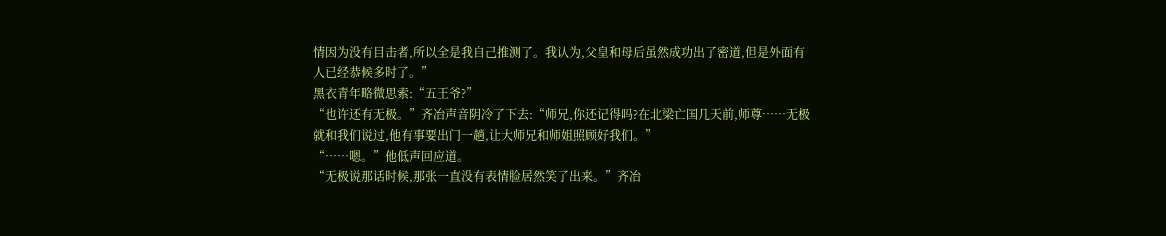情因为没有目击者,所以全是我自己推测了。我认为,父皇和母后虽然成功出了密道,但是外面有人已经恭候多时了。”
黑衣青年略微思索:“五王爷?”
“也许还有无极。”齐冶声音阴冷了下去:“师兄,你还记得吗?在北梁亡国几天前,师尊……无极就和我们说过,他有事要出门一趟,让大师兄和师姐照顾好我们。”
“……嗯。”他低声回应道。
“无极说那话时候,那张一直没有表情脸居然笑了出来。”齐冶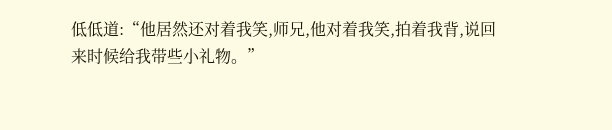低低道:“他居然还对着我笑,师兄,他对着我笑,拍着我背,说回来时候给我带些小礼物。”